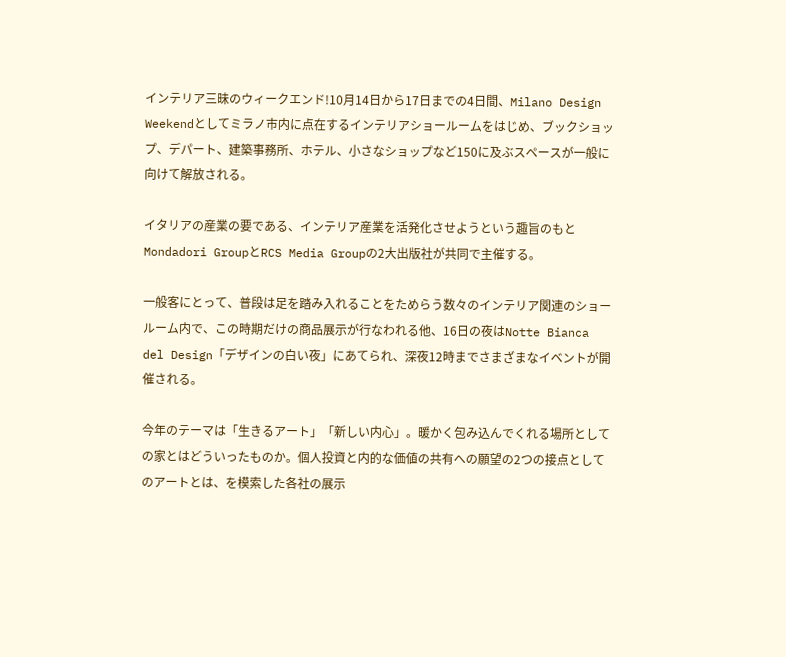インテリア三昧のウィークエンド!10月14日から17日までの4日間、Milano Design Weekendとしてミラノ市内に点在するインテリアショールームをはじめ、ブックショップ、デパート、建築事務所、ホテル、小さなショップなど150に及ぶスペースが一般に向けて解放される。

イタリアの産業の要である、インテリア産業を活発化させようという趣旨のもと
Mondadori GroupとRCS Media Groupの2大出版社が共同で主催する。

一般客にとって、普段は足を踏み入れることをためらう数々のインテリア関連のショールーム内で、この時期だけの商品展示が行なわれる他、16日の夜はNotte Bianca del Design「デザインの白い夜」にあてられ、深夜12時までさまざまなイベントが開催される。

今年のテーマは「生きるアート」「新しい内心」。暖かく包み込んでくれる場所としての家とはどういったものか。個人投資と内的な価値の共有への願望の2つの接点としてのアートとは、を模索した各社の展示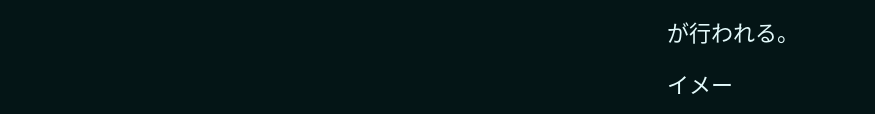が行われる。

イメー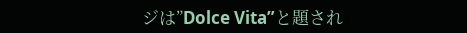ジは”Dolce Vita”と題され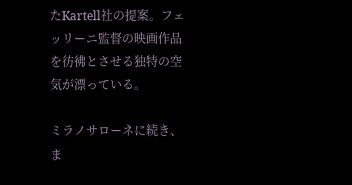たKartell社の提案。フェッリーニ監督の映画作品を彷彿とさせる独特の空気が漂っている。

ミラノサローネに続き、ま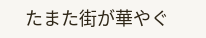たまた街が華やぐ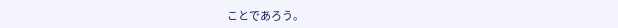ことであろう。